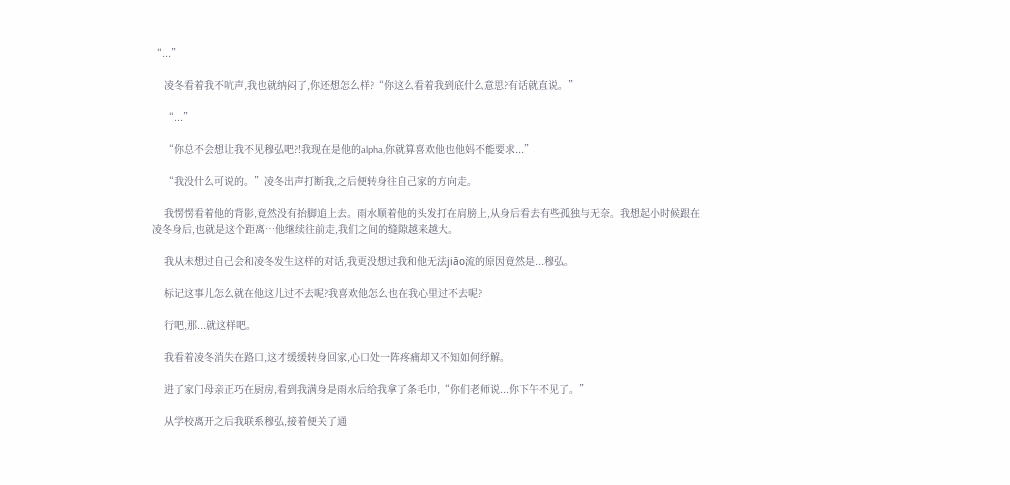“...”

    凌冬看着我不吭声,我也就纳闷了,你还想怎么样?“你这么看着我到底什么意思?有话就直说。”

    “...”

    “你总不会想让我不见穆弘吧?!我现在是他的alpha,你就算喜欢他也他妈不能要求...”

    “我没什么可说的。”凌冬出声打断我,之后便转身往自己家的方向走。

    我愣愣看着他的背影,竟然没有抬脚追上去。雨水顺着他的头发打在肩膀上,从身后看去有些孤独与无奈。我想起小时候跟在凌冬身后,也就是这个距离…他继续往前走,我们之间的缝隙越来越大。

    我从未想过自己会和凌冬发生这样的对话,我更没想过我和他无法jiāo流的原因竟然是...穆弘。

    标记这事儿怎么就在他这儿过不去呢?我喜欢他怎么也在我心里过不去呢?

    行吧,那...就这样吧。

    我看着凌冬消失在路口,这才缓缓转身回家,心口处一阵疼痛却又不知如何纾解。

    进了家门母亲正巧在厨房,看到我满身是雨水后给我拿了条毛巾,“你们老师说...你下午不见了。”

    从学校离开之后我联系穆弘,接着便关了通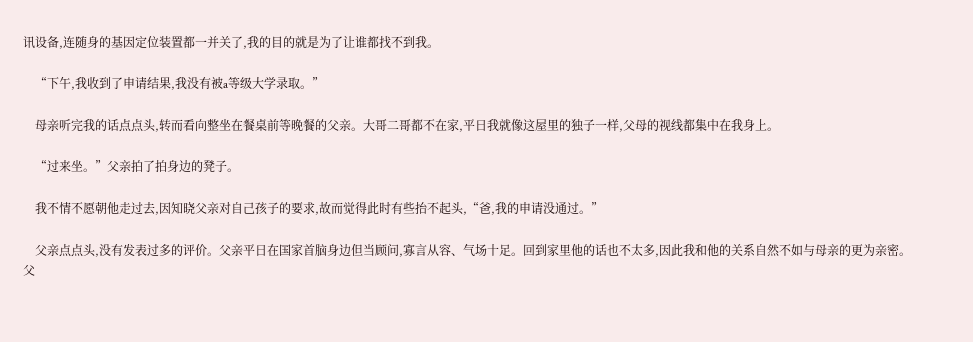讯设备,连随身的基因定位装置都一并关了,我的目的就是为了让谁都找不到我。

    “下午,我收到了申请结果,我没有被a等级大学录取。”

    母亲听完我的话点点头,转而看向整坐在餐桌前等晚餐的父亲。大哥二哥都不在家,平日我就像这屋里的独子一样,父母的视线都集中在我身上。

    “过来坐。”父亲拍了拍身边的凳子。

    我不情不愿朝他走过去,因知晓父亲对自己孩子的要求,故而觉得此时有些抬不起头,“爸,我的申请没通过。”

    父亲点点头,没有发表过多的评价。父亲平日在国家首脑身边但当顾问,寡言从容、气场十足。回到家里他的话也不太多,因此我和他的关系自然不如与母亲的更为亲密。父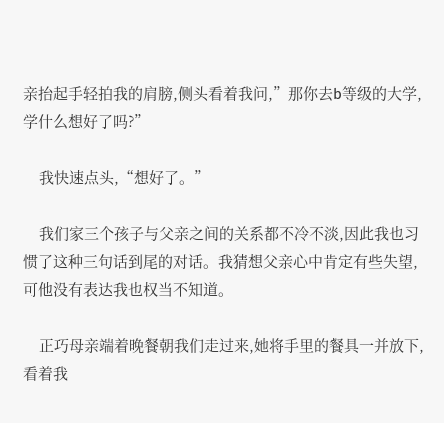亲抬起手轻拍我的肩膀,侧头看着我问,”那你去b等级的大学,学什么想好了吗?”

    我快速点头,“想好了。”

    我们家三个孩子与父亲之间的关系都不冷不淡,因此我也习惯了这种三句话到尾的对话。我猜想父亲心中肯定有些失望,可他没有表达我也权当不知道。

    正巧母亲端着晚餐朝我们走过来,她将手里的餐具一并放下,看着我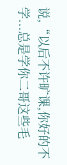说,“以后不许旷课,你好的不学...总是学你二哥这些毛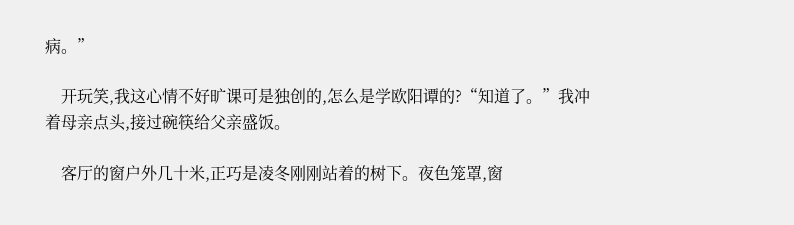病。”

    开玩笑,我这心情不好旷课可是独创的,怎么是学欧阳谭的?“知道了。”我冲着母亲点头,接过碗筷给父亲盛饭。

    客厅的窗户外几十米,正巧是凌冬刚刚站着的树下。夜色笼罩,窗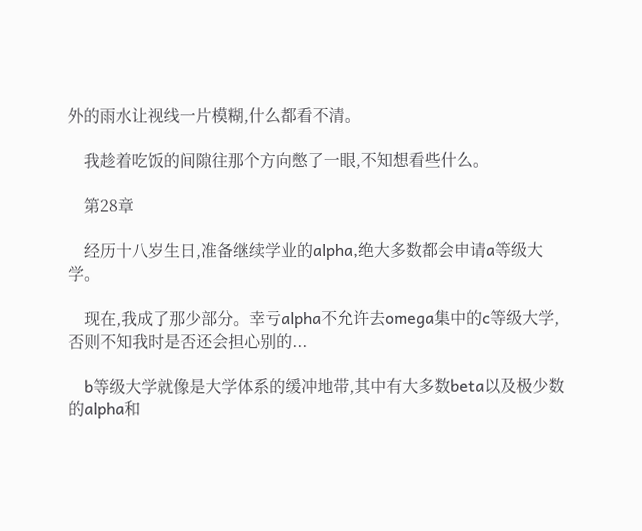外的雨水让视线一片模糊,什么都看不清。

    我趁着吃饭的间隙往那个方向憋了一眼,不知想看些什么。

    第28章

    经历十八岁生日,准备继续学业的alpha,绝大多数都会申请a等级大学。

    现在,我成了那少部分。幸亏alpha不允许去omega集中的c等级大学,否则不知我时是否还会担心别的...

    b等级大学就像是大学体系的缓冲地带,其中有大多数beta以及极少数的alpha和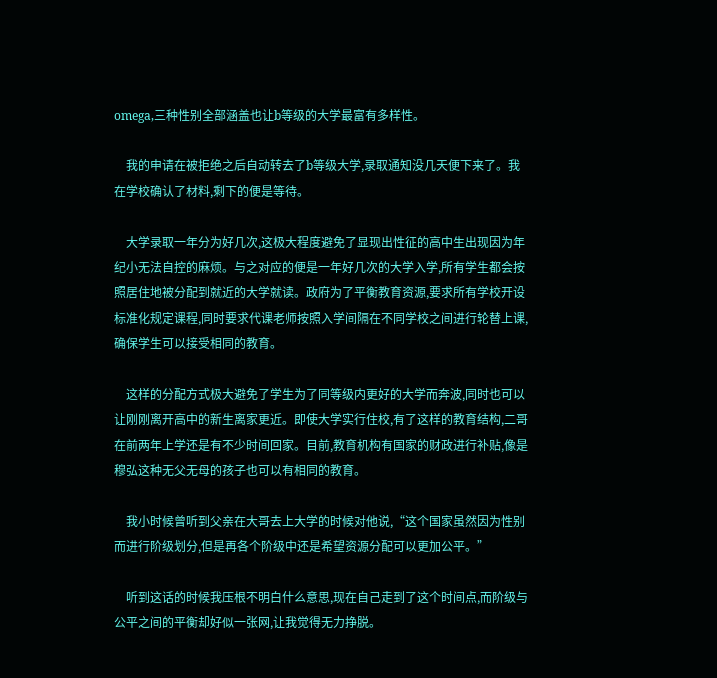omega,三种性别全部涵盖也让b等级的大学最富有多样性。

    我的申请在被拒绝之后自动转去了b等级大学,录取通知没几天便下来了。我在学校确认了材料,剩下的便是等待。

    大学录取一年分为好几次,这极大程度避免了显现出性征的高中生出现因为年纪小无法自控的麻烦。与之对应的便是一年好几次的大学入学,所有学生都会按照居住地被分配到就近的大学就读。政府为了平衡教育资源,要求所有学校开设标准化规定课程,同时要求代课老师按照入学间隔在不同学校之间进行轮替上课,确保学生可以接受相同的教育。

    这样的分配方式极大避免了学生为了同等级内更好的大学而奔波,同时也可以让刚刚离开高中的新生离家更近。即使大学实行住校,有了这样的教育结构,二哥在前两年上学还是有不少时间回家。目前,教育机构有国家的财政进行补贴,像是穆弘这种无父无母的孩子也可以有相同的教育。

    我小时候曾听到父亲在大哥去上大学的时候对他说,“这个国家虽然因为性别而进行阶级划分,但是再各个阶级中还是希望资源分配可以更加公平。”

    听到这话的时候我压根不明白什么意思,现在自己走到了这个时间点,而阶级与公平之间的平衡却好似一张网,让我觉得无力挣脱。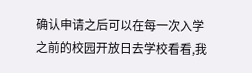确认申请之后可以在每一次入学之前的校园开放日去学校看看,我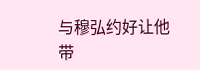与穆弘约好让他带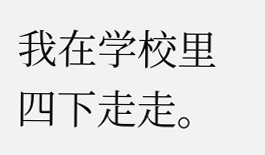我在学校里四下走走。